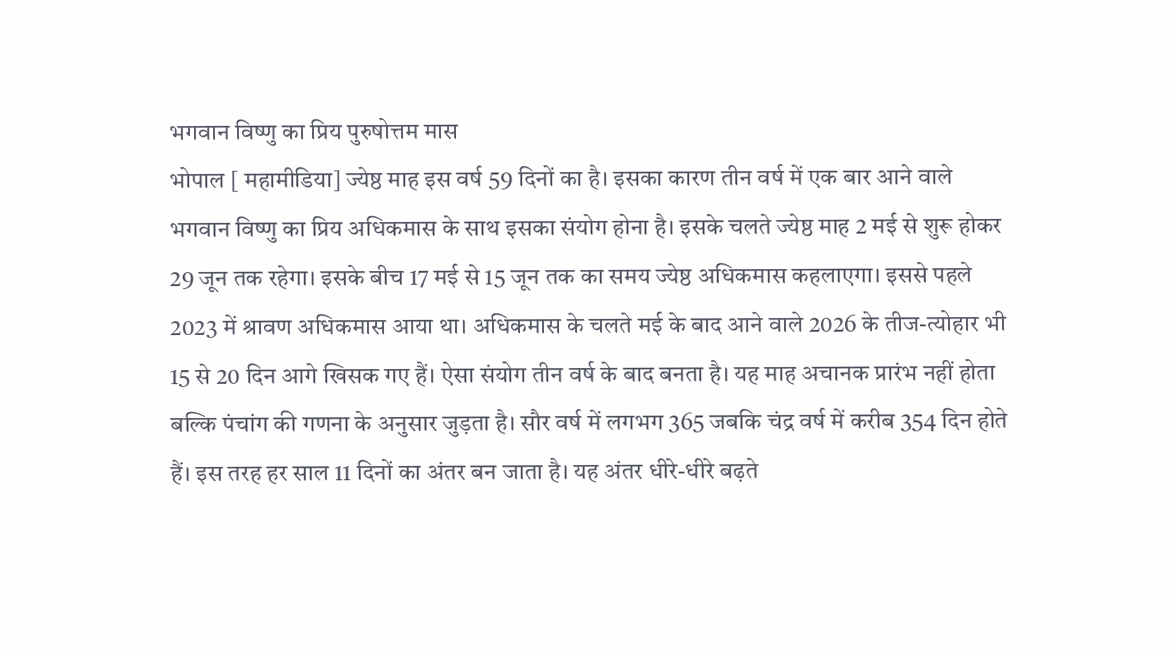भगवान विष्णु का प्रिय पुरुषोत्तम मास
भोपाल [ महामीडिया] ज्येष्ठ माह इस वर्ष 59 दिनों का है। इसका कारण तीन वर्ष में एक बार आने वाले भगवान विष्णु का प्रिय अधिकमास के साथ इसका संयोग होना है। इसके चलते ज्येष्ठ माह 2 मई से शुरू होकर 29 जून तक रहेगा। इसके बीच 17 मई से 15 जून तक का समय ज्येष्ठ अधिकमास कहलाएगा। इससे पहले 2023 में श्रावण अधिकमास आया था। अधिकमास के चलते मई के बाद आने वाले 2026 के तीज-त्योहार भी 15 से 20 दिन आगे खिसक गए हैं। ऐसा संयोग तीन वर्ष के बाद बनता है। यह माह अचानक प्रारंभ नहीं होता बल्कि पंचांग की गणना के अनुसार जुड़ता है। सौर वर्ष में लगभग 365 जबकि चंद्र वर्ष में करीब 354 दिन होते हैं। इस तरह हर साल 11 दिनों का अंतर बन जाता है। यह अंतर धीरे-धीरे बढ़ते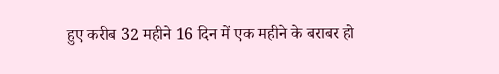हुए करीब 32 महीने 16 दिन में एक महीने के बराबर हो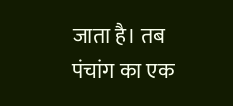जाता है। तब पंचांग का एक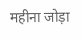महीना जोड़ा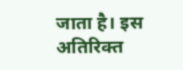जाता है। इस अतिरिक्त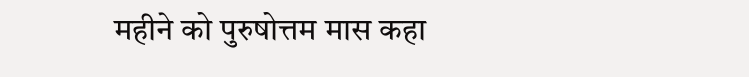महीने को पुरुषोत्तम मास कहा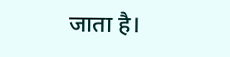जाता है।